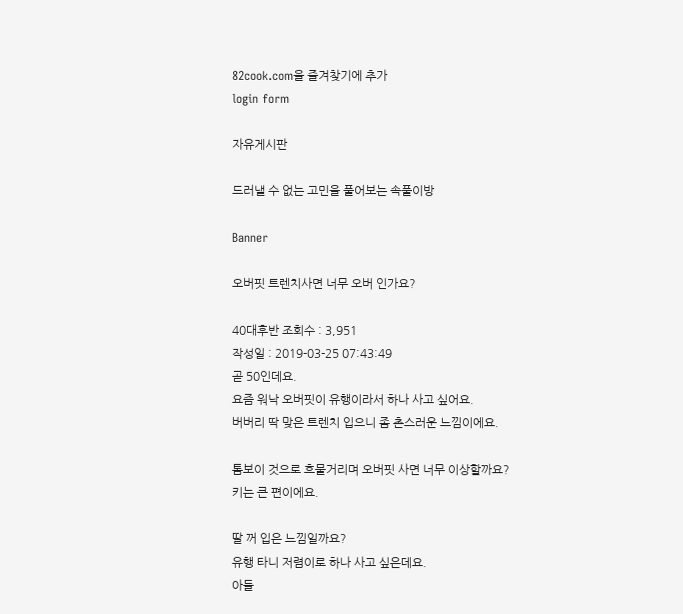82cook.com을 즐겨찾기에 추가
login form

자유게시판

드러낼 수 없는 고민을 풀어보는 속풀이방

Banner

오버핏 트렌치사면 너무 오버 인가요?

40대후반 조회수 : 3,951
작성일 : 2019-03-25 07:43:49
곧 50인데요.
요즘 워낙 오버핏이 유행이라서 하나 사고 싶어요.
버버리 딱 맞은 트렌치 입으니 좀 촌스러운 느낌이에요.

톰보이 것으로 흐물거리며 오버핏 사면 너무 이상할까요?
키는 큰 편이에요.

딸 꺼 입은 느낌일까요?
유행 타니 저렴이로 하나 사고 싶은데요.
아들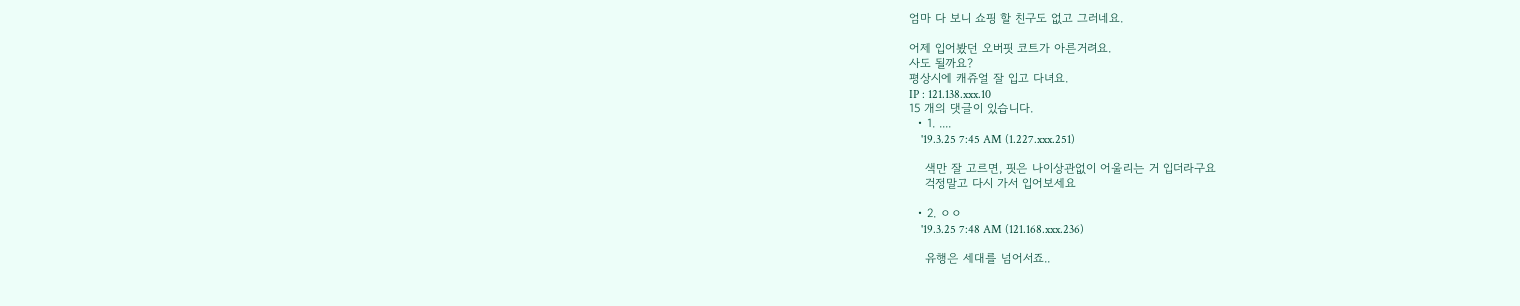엄마 다 보니 쇼핑 할 친구도 없고 그러네요.

어제 입어봤던 오버핏 코트가 아른거려요.
사도 될까요?
평상시에 캐쥬얼 잘 입고 다녀요.
IP : 121.138.xxx.10
15 개의 댓글이 있습니다.
  • 1. ....
    '19.3.25 7:45 AM (1.227.xxx.251)

    색만 잘 고르면, 핏은 나이상관없이 어울리는 거 입더라구요
    걱정말고 다시 가서 입어보세요

  • 2. ㅇㅇ
    '19.3.25 7:48 AM (121.168.xxx.236)

    유행은 세대를 넘어서죠..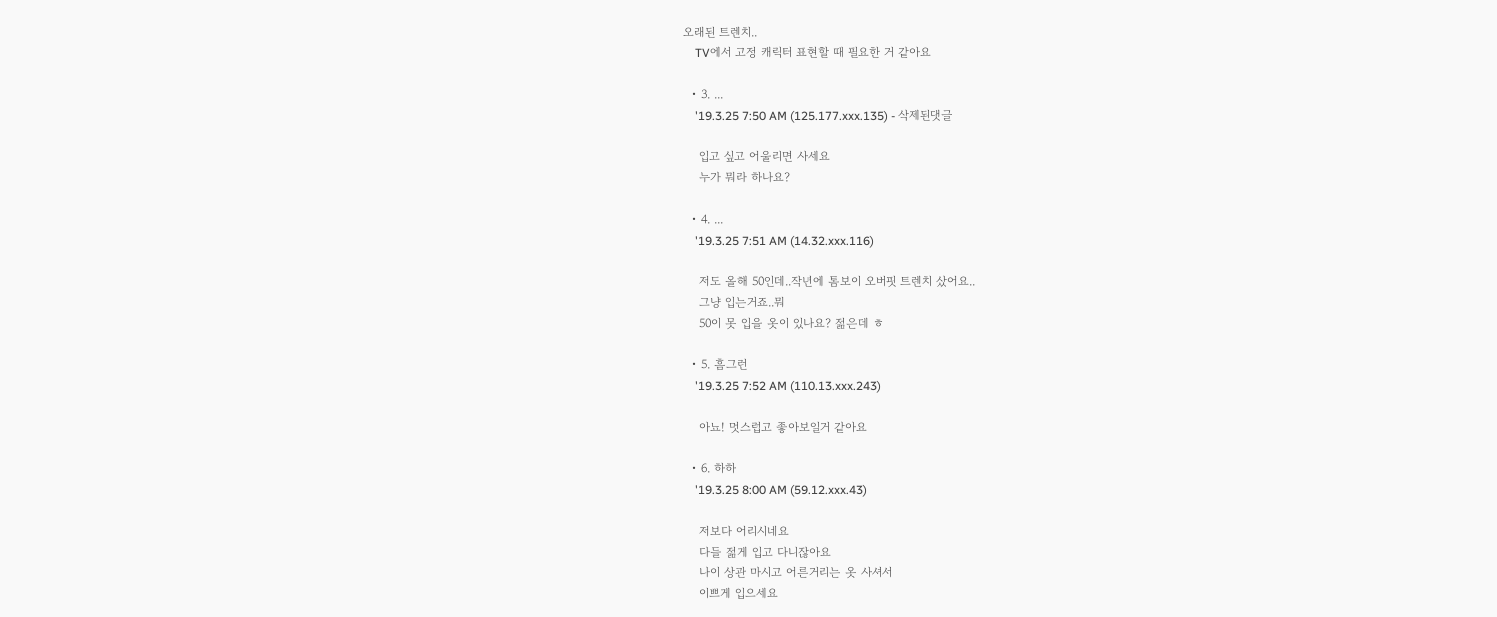오래된 트렌치..
    TV에서 고정 캐릭터 표현할 때 필요한 거 같아요

  • 3. ...
    '19.3.25 7:50 AM (125.177.xxx.135) - 삭제된댓글

    입고 싶고 어울리면 사세요
    누가 뭐라 하나요?

  • 4. ...
    '19.3.25 7:51 AM (14.32.xxx.116)

    저도 올해 50인데..작년에 톰보이 오버핏 트렌치 샀어요..
    그냥 입는거죠..뭐
    50이 못 입을 옷이 있나요? 젊은데 ㅎ

  • 5. 흠그런
    '19.3.25 7:52 AM (110.13.xxx.243)

    아뇨! 멋스럽고 좋아보일거 같아요

  • 6. 하하
    '19.3.25 8:00 AM (59.12.xxx.43)

    저보다 어리시네요
    다들 젊게 입고 다니잖아요
    나이 상관 마시고 어른거리는 옷 사셔서
    이쁘게 입으세요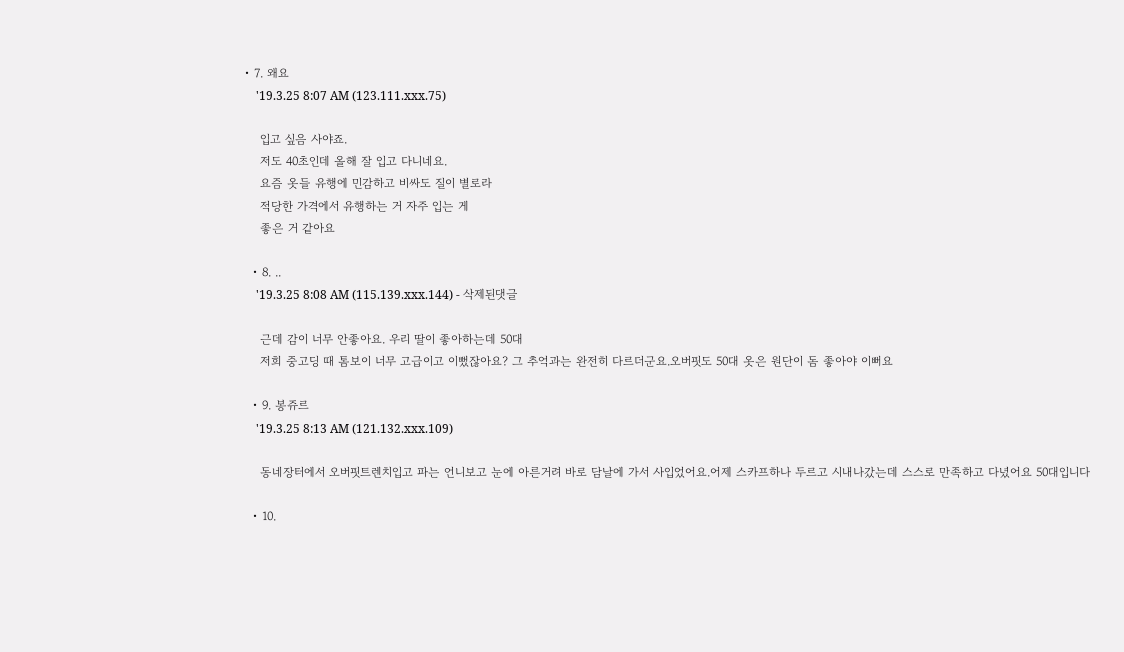• 7. 왜요
    '19.3.25 8:07 AM (123.111.xxx.75)

    입고 싶음 사야죠.
    저도 40초인데 올해 잘 입고 다니네요.
    요즘 옷들 유행에 민감하고 비싸도 질이 별로라
    적당한 가격에서 유행하는 거 자주 입는 게
    좋은 거 같아요

  • 8. ..
    '19.3.25 8:08 AM (115.139.xxx.144) - 삭제된댓글

    근데 감이 너무 안좋아요. 우리 딸이 좋아하는데 50대
    저희 중고딩 때 톰보이 너무 고급이고 이뻤잖아요? 그 추억과는 완전히 다르더군요.오버핏도 50대 옷은 원단이 돔 좋아야 이뻐요

  • 9. 봉쥬르
    '19.3.25 8:13 AM (121.132.xxx.109)

    동네장터에서 오버핏트렌치입고 파는 언니보고 눈에 아른거려 바로 담날에 가서 사입었어요.어제 스카프하나 두르고 시내나갔는데 스스로 만족하고 다녔어요 50대입니다

  • 10.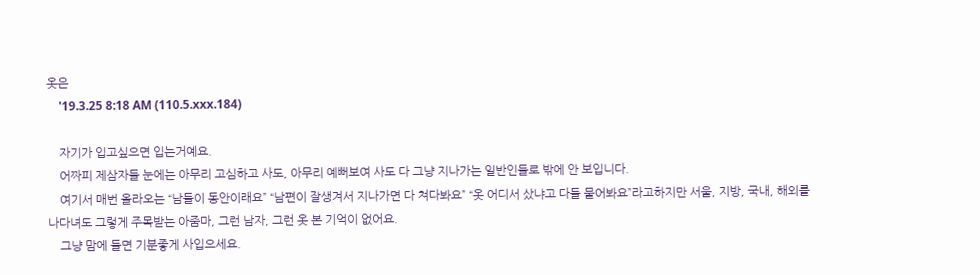옷은
    '19.3.25 8:18 AM (110.5.xxx.184)

    자기가 입고싶으면 입는거예요.
    어짜피 제삼자들 눈에는 아무리 고심하고 사도, 아무리 예뻐보여 사도 다 그냥 지나가는 일반인들로 밖에 안 보입니다.
    여기서 매번 올라오는 “남들이 동안이래요” “남편이 잘생겨서 지나가면 다 쳐다봐요” “옷 어디서 샀냐고 다들 물어봐요”라고하지만 서울, 지방, 국내, 해외를 나다녀도 그렇게 주목받는 아줌마, 그런 남자, 그런 옷 본 기억이 없어요.
    그냥 맘에 들면 기분좋게 사입으세요.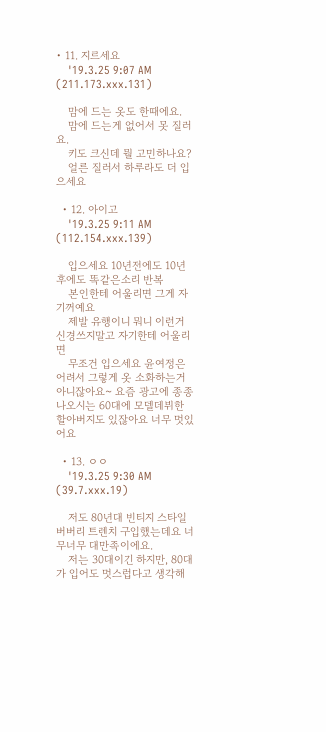• 11. 지르세요
    '19.3.25 9:07 AM (211.173.xxx.131)

    맘에 드는 옷도 한때에요.
    맘에 드는게 없어서 못 질러요.
    키도 크신데 뭘 고민하나요?
    얼른 질러서 하루라도 더 입으세요

  • 12. 아이고
    '19.3.25 9:11 AM (112.154.xxx.139)

    입으세요 10년전에도 10년후에도 똑같은소리 반복
    본인한테 어울리면 그게 자기꺼예요
    제발 유행이니 뭐니 이런거 신경쓰지말고 자기한테 어울리면
    무조건 입으세요 윤여정은 어려서 그렇게 옷 소화하는거 아니잖아요~ 요즘 광고에 종종나오시는 60대에 모델데뷔한 할아버지도 있잖아요 너무 멋있어요

  • 13. ㅇㅇ
    '19.3.25 9:30 AM (39.7.xxx.19)

    저도 80년대 빈티지 스타일 버버리 트렌치 구입했는데요 너무너무 대만족이에요.
    저는 30대이긴 하지만, 80대가 입어도 멋스럽다고 생각해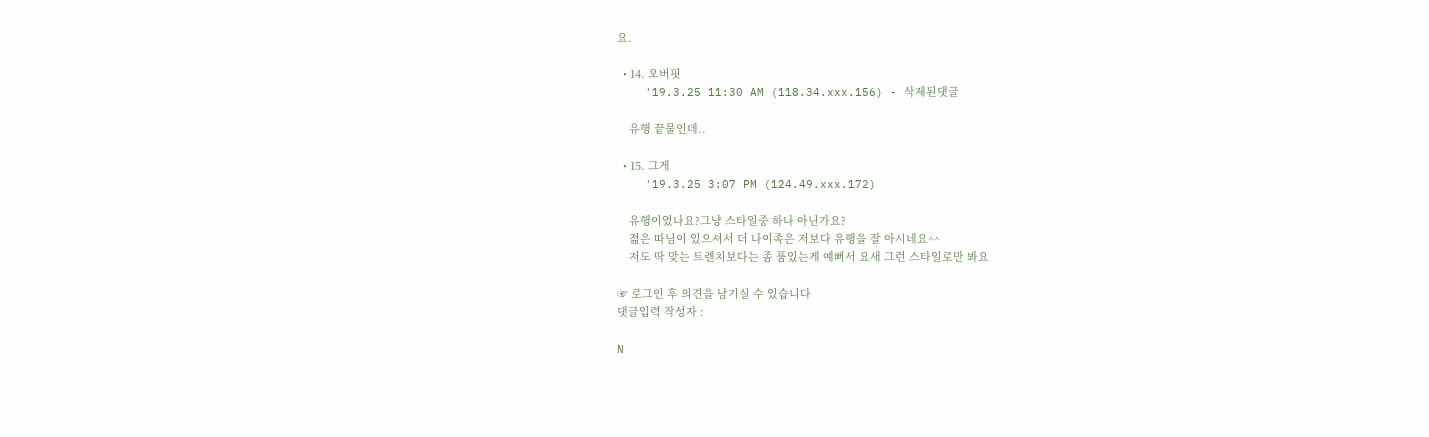요.

  • 14. 오버핏
    '19.3.25 11:30 AM (118.34.xxx.156) - 삭제된댓글

    유행 끝물인데..

  • 15. 그게
    '19.3.25 3:07 PM (124.49.xxx.172)

    유행이었나요?그냥 스타일중 하나 아닌가요?
    젊은 따님이 있으셔서 더 나이족은 저보다 유행을 잘 아시네요^^
    저도 딱 맞는 트렌치보다는 좀 품있는게 예뻐서 요새 그런 스타일로만 봐요

☞ 로그인 후 의견을 남기실 수 있습니다
댓글입력 작성자 :

N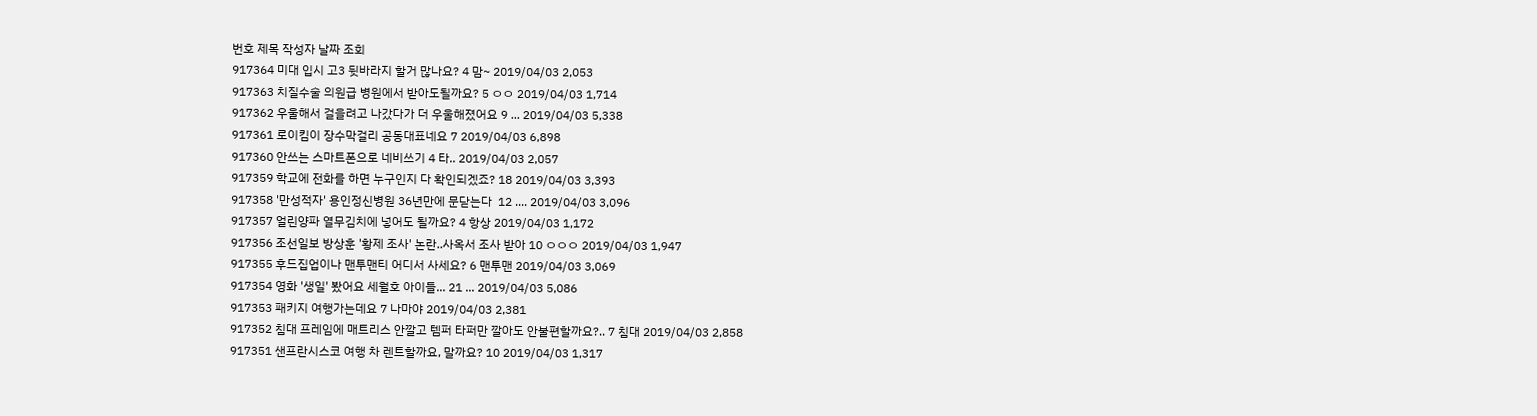번호 제목 작성자 날짜 조회
917364 미대 입시 고3 뒷바라지 할거 많나요? 4 맘~ 2019/04/03 2,053
917363 치질수술 의원급 병원에서 받아도될까요? 5 ㅇㅇ 2019/04/03 1,714
917362 우울해서 걸을려고 나갔다가 더 우울해졌어요 9 ... 2019/04/03 5,338
917361 로이킴이 장수막걸리 공동대표네요 7 2019/04/03 6,898
917360 안쓰는 스마트폰으로 네비쓰기 4 타.. 2019/04/03 2,057
917359 학교에 전화를 하면 누구인지 다 확인되겠죠? 18 2019/04/03 3,393
917358 '만성적자' 용인정신병원 36년만에 문닫는다  12 .... 2019/04/03 3,096
917357 얼린양파 열무김치에 넣어도 될까요? 4 항상 2019/04/03 1,172
917356 조선일보 방상훈 '황제 조사' 논란..사옥서 조사 받아 10 ㅇㅇㅇ 2019/04/03 1,947
917355 후드집업이나 맨투맨티 어디서 사세요? 6 맨투맨 2019/04/03 3,069
917354 영화 '생일' 봤어요 세월호 아이들... 21 ... 2019/04/03 5,086
917353 패키지 여행가는데요 7 나마야 2019/04/03 2,381
917352 침대 프레임에 매트리스 안깔고 템퍼 타퍼만 깔아도 안불편할까요?.. 7 침대 2019/04/03 2,858
917351 샌프란시스코 여행 차 렌트할까요, 말까요? 10 2019/04/03 1,317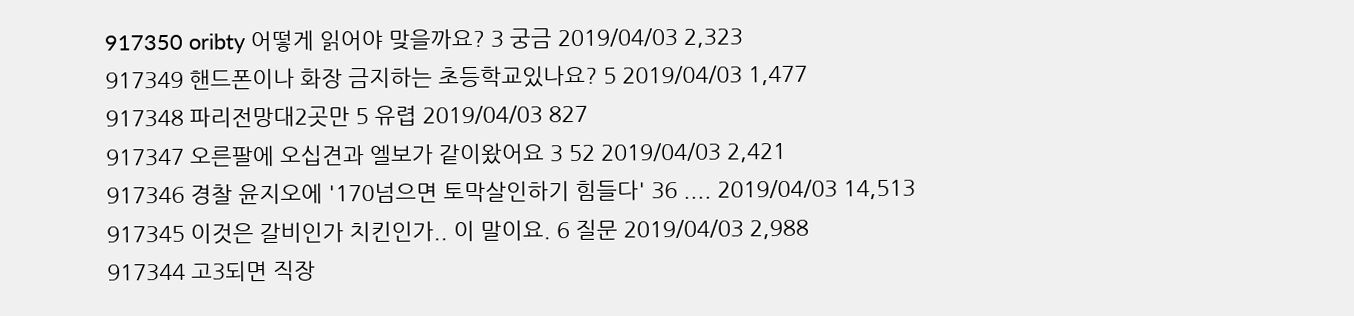917350 oribty 어떻게 읽어야 맞을까요? 3 궁금 2019/04/03 2,323
917349 핸드폰이나 화장 금지하는 초등학교있나요? 5 2019/04/03 1,477
917348 파리전망대2곳만 5 유렵 2019/04/03 827
917347 오른팔에 오십견과 엘보가 같이왔어요 3 52 2019/04/03 2,421
917346 경찰 윤지오에 '170넘으면 토막살인하기 힘들다' 36 .... 2019/04/03 14,513
917345 이것은 갈비인가 치킨인가.. 이 말이요. 6 질문 2019/04/03 2,988
917344 고3되면 직장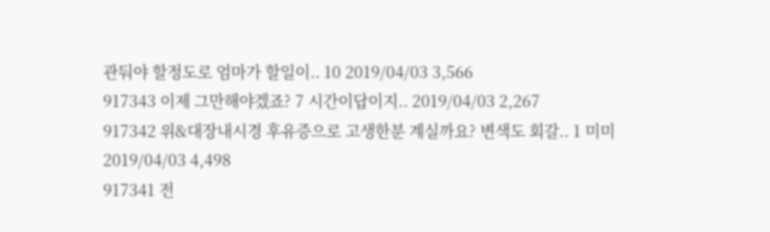관둬야 할정도로 엄마가 할일이.. 10 2019/04/03 3,566
917343 이제 그만해야겠죠? 7 시간이답이지.. 2019/04/03 2,267
917342 위&대장내시경 후유증으로 고생한분 계실까요? 변색도 회갈.. 1 미미 2019/04/03 4,498
917341 전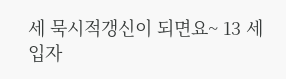세 묵시적갱신이 되면요~ 13 세입자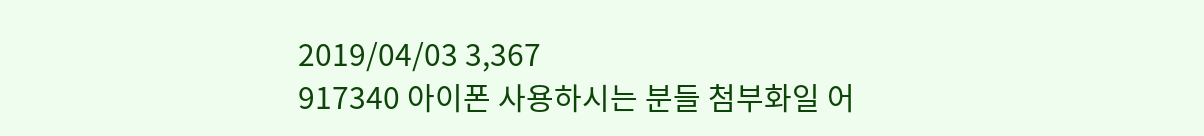2019/04/03 3,367
917340 아이폰 사용하시는 분들 첨부화일 어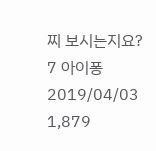찌 보시는지요? 7 아이퐁 2019/04/03 1,879